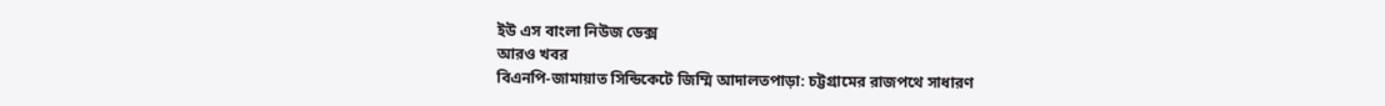ইউ এস বাংলা নিউজ ডেক্স
আরও খবর
বিএনপি-জামায়াত সিন্ডিকেটে জিম্মি আদালতপাড়া: চট্টগ্রামের রাজপথে সাধারণ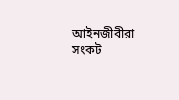আইনজীবীরা
সংকট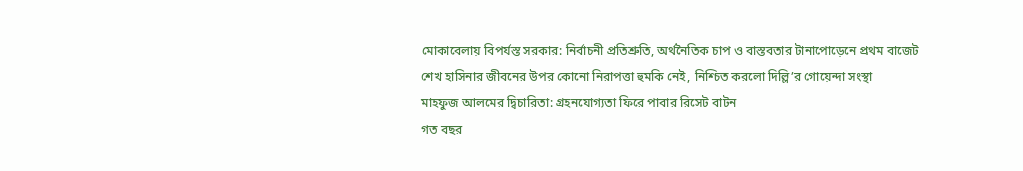মোকাবেলায় বিপর্যস্ত সরকার: নির্বাচনী প্রতিশ্রুতি, অর্থনৈতিক চাপ ও বাস্তবতার টানাপোড়েনে প্রথম বাজেট
শেখ হাসিনার জীবনের উপর কোনো নিরাপত্তা হুমকি নেই, নিশ্চিত করলো দিল্লি’র গোয়েন্দা সংস্থা
মাহফুজ আলমের দ্বিচারিতা: গ্রহনযোগ্যতা ফিরে পাবার রিসেট বাটন
গত বছর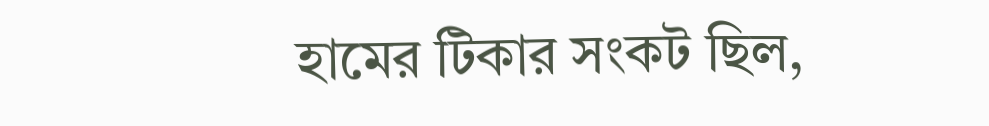হামের টিকার সংকট ছিল,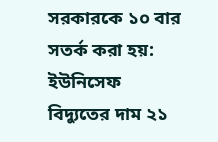সরকারকে ১০ বার সতর্ক করা হয়: ইউনিসেফ
বিদ্যুতের দাম ২১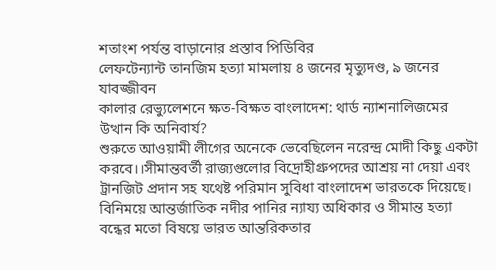শতাংশ পর্যন্ত বাড়ানোর প্রস্তাব পিডিবির
লেফটেন্যান্ট তানজিম হত্যা মামলায় ৪ জনের মৃত্যুদণ্ড, ৯ জনের যাবজ্জীবন
কালার রেভ্যুলেশনে ক্ষত-বিক্ষত বাংলাদেশ: থার্ড ন্যাশনালিজমের উত্থান কি অনিবার্য?
শুরুতে আওয়ামী লীগের অনেকে ভেবেছিলেন নরেন্দ্র মোদী কিছু একটা করবে।।সীমান্তবর্তী রাজ্যগুলোর বিদ্রোহীগ্রুপদের আশ্রয় না দেয়া এবং ট্রানজিট প্রদান সহ যথেষ্ট পরিমান সুবিধা বাংলাদেশ ভারতকে দিয়েছে। বিনিময়ে আন্তর্জাতিক নদীর পানির ন্যায্য অধিকার ও সীমান্ত হত্যা বন্ধের মতো বিষয়ে ভারত আন্তরিকতার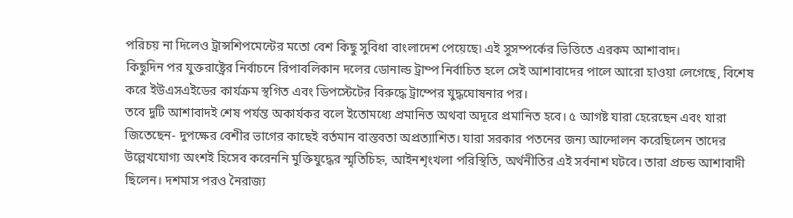পরিচয় না দিলেও ট্রান্সশিপমেন্টের মতো বেশ কিছু সুবিধা বাংলাদেশ পেয়েছে৷ এই সুসম্পর্কের ভিত্তিতে এরকম আশাবাদ।
কিছুদিন পর যুক্তরাষ্ট্রের নির্বাচনে রিপাবলিকান দলের ডোনাল্ড ট্রাম্প নির্বাচিত হলে সেই আশাবাদের পালে আরো হাওয়া লেগেছে, বিশেষ করে ইউএসএইডের কার্যক্রম স্থগিত এবং ডিপস্টেটের বিরুদ্ধে ট্রাম্পের যুদ্ধঘোষনার পর।
তবে দুটি আশাবাদই শেষ পর্যন্ত অকার্যকর বলে ইতোমধ্যে প্রমানিত অথবা অদূরে প্রমানিত হবে। ৫ আগষ্ট যারা হেরেছেন এবং যারা
জিতেছেন- দুপক্ষের বেশীর ভাগের কাছেই বর্তমান বাস্তবতা অপ্রত্যাশিত। যারা সরকার পতনের জন্য আন্দোলন করেছিলেন তাদের উল্লেখযোগ্য অংশই হিসেব করেননি মুক্তিযুদ্ধের স্মৃতিচিহ্ন, আইনশৃংখলা পরিস্থিতি, অর্থনীতির এই সর্বনাশ ঘটবে। তারা প্রচন্ড আশাবাদী ছিলেন। দশমাস পরও নৈরাজ্য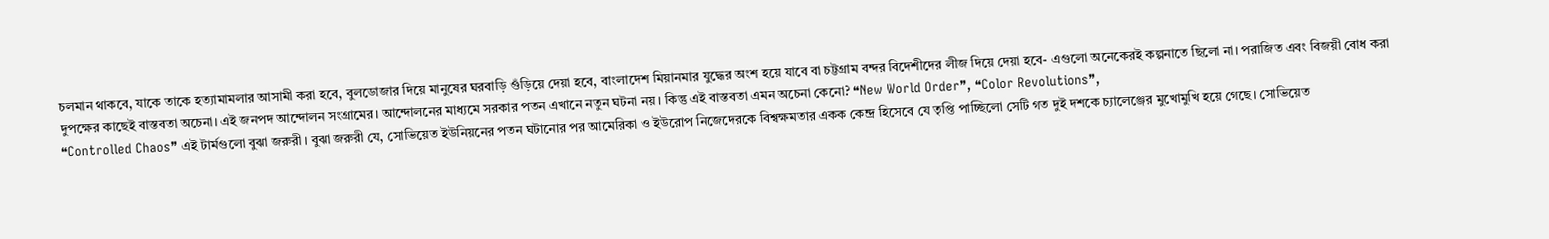চলমান থাকবে, যাকে তাকে হত্যামামলার আসামী করা হবে, বুলডোজার দিয়ে মানুষের ঘরবাড়ি গুঁড়িয়ে দেয়া হবে, বাংলাদেশ মিয়ানমার যুদ্ধের অংশ হয়ে যাবে বা চট্টগ্রাম বন্দর বিদেশীদের লীজ দিয়ে দেয়া হবে- এগুলো অনেকেরই কল্পনাতে ছিলো না। পরাজিত এবং বিজয়ী বোধ করা দুপক্ষের কাছেই বাস্তবতা অচেনা। এই জনপদ আন্দোলন সংগ্রামের। আন্দোলনের মাধ্যমে সরকার পতন এখানে নতুন ঘটনা নয়। কিন্তু এই বাস্তবতা এমন অচেনা কেনো? ❝New World Order❞, ❝Color Revolutions❞,
❝Controlled Chaos❞ এই টার্মগুলো বুঝা জরুরী। বুঝা জরুরী যে, সোভিয়েত ইউনিয়নের পতন ঘটানোর পর আমেরিকা ও ইউরোপ নিজেদেরকে বিশ্বক্ষমতার একক কেন্দ্র হিসেবে যে তৃপ্তি পাচ্ছিলো সেটি গত দুই দশকে চ্যালেঞ্জের মুখোমুখি হয়ে গেছে। সোভিয়েত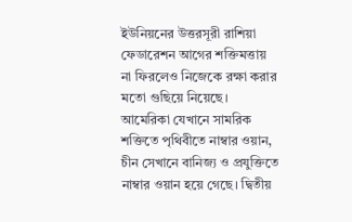ইউনিয়নের উত্তরসূরী রাশিয়া ফেডারেশন আগের শক্তিমত্তায় না ফিরলেও নিজেকে রক্ষা করার মতো গুছিয়ে নিয়েছে। আমেরিকা যেখানে সামরিক শক্তিতে পৃথিবীতে নাম্বার ওয়ান, চীন সেখানে বানিজ্য ও প্রযুক্তিতে নাম্বার ওয়ান হয়ে গেছে। দ্বিতীয়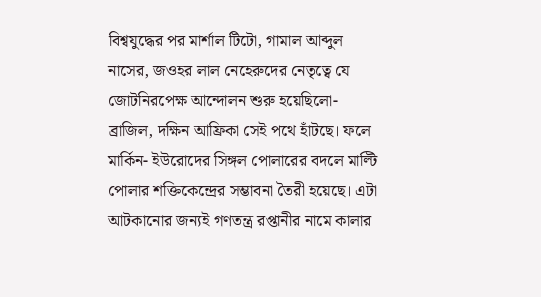বিশ্বযুদ্ধের পর মার্শাল টিটো, গামাল আব্দুল নাসের, জওহর লাল নেহেরুদের নেতৃত্বে যে জোটনিরপেক্ষ আন্দোলন শুরু হয়েছিলো- ব্রাজিল, দক্ষিন আফ্রিকা সেই পথে হাঁটছে। ফলে মার্কিন- ইউরোদের সিঙ্গল পোলারের বদলে মাল্টি পোলার শক্তিকেন্দ্রের সম্ভাবনা তৈরী হয়েছে। এটা
আটকানোর জন্যই গণতন্ত্র রপ্তানীর নামে কালার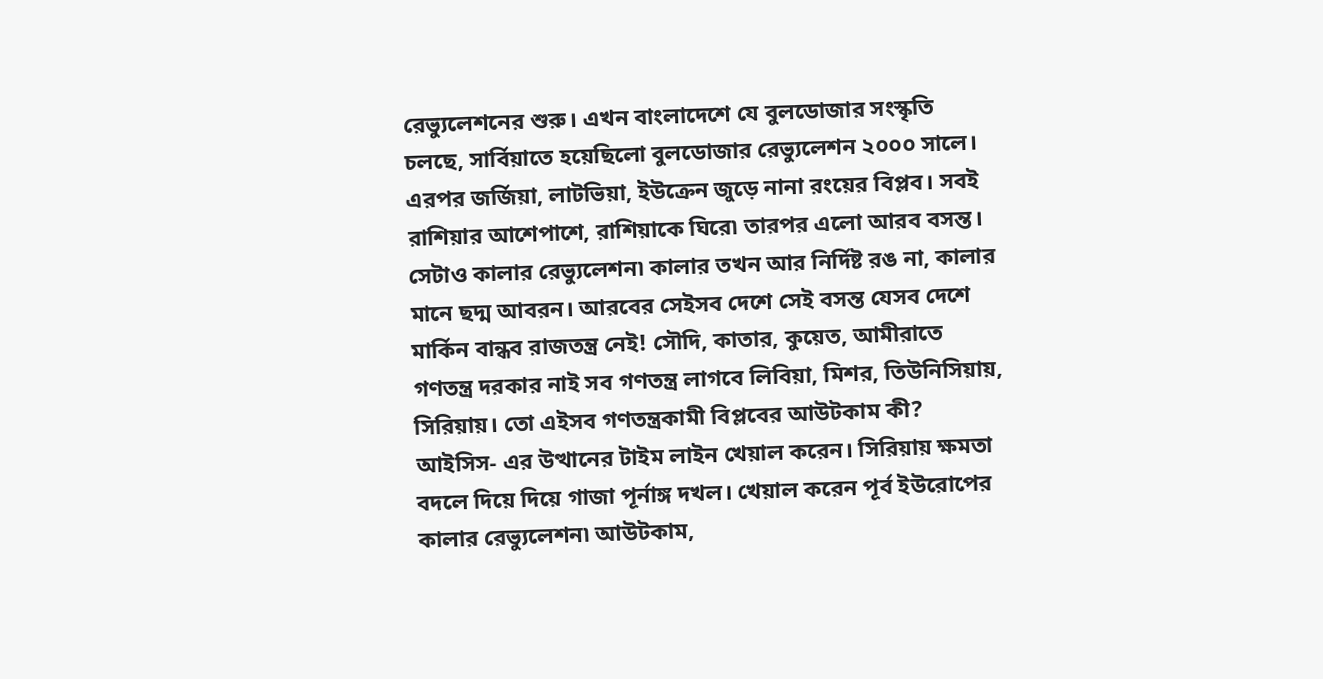রেভ্যুলেশনের শুরু। এখন বাংলাদেশে যে বুলডোজার সংস্কৃতি চলছে, সার্বিয়াতে হয়েছিলো বুলডোজার রেভ্যুলেশন ২০০০ সালে। এরপর জর্জিয়া, লাটভিয়া, ইউক্রেন জুড়ে নানা রংয়ের বিপ্লব। সবই রাশিয়ার আশেপাশে, রাশিয়াকে ঘিরে৷ তারপর এলো আরব বসন্ত। সেটাও কালার রেভ্যুলেশন৷ কালার তখন আর নির্দিষ্ট রঙ না, কালার মানে ছদ্ম আবরন। আরবের সেইসব দেশে সেই বসন্ত যেসব দেশে মার্কিন বান্ধব রাজতন্ত্র নেই! সৌদি, কাতার, কুয়েত, আমীরাতে গণতন্ত্র দরকার নাই সব গণতন্ত্র লাগবে লিবিয়া, মিশর, তিউনিসিয়ায়, সিরিয়ায়। তো এইসব গণতন্ত্রকামী বিপ্লবের আউটকাম কী? আইসিস- এর উত্থানের টাইম লাইন খেয়াল করেন। সিরিয়ায় ক্ষমতা বদলে দিয়ে দিয়ে গাজা পূর্নাঙ্গ দখল। খেয়াল করেন পূর্ব ইউরোপের
কালার রেভ্যুলেশন৷ আউটকাম,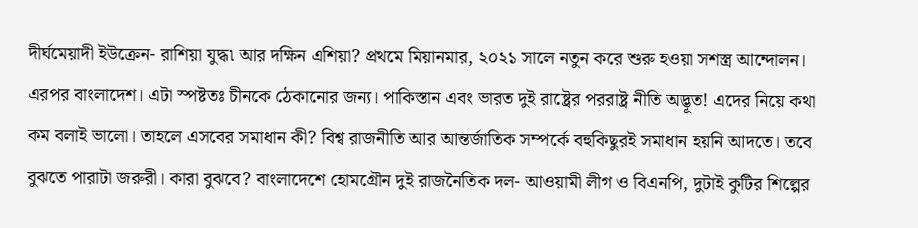দীর্ঘমেয়াদী ইউক্রেন- রাশিয়া যুদ্ধ৷ আর দক্ষিন এশিয়া? প্রথমে মিয়ানমার, ২০২১ সালে নতুন করে শুরু হওয়া সশস্ত্র আন্দোলন। এরপর বাংলাদেশ। এটা স্পষ্টতঃ চীনকে ঠেকানোর জন্য। পাকিস্তান এবং ভারত দুই রাষ্ট্রের পররাষ্ট্র নীতি অদ্ভূত! এদের নিয়ে কথা কম বলাই ভালো। তাহলে এসবের সমাধান কী? বিশ্ব রাজনীতি আর আন্তর্জাতিক সম্পর্কে বহুকিছুরই সমাধান হয়নি আদতে। তবে বুঝতে পারাটা জরুরী। কারা বুঝবে? বাংলাদেশে হোমগ্রৌন দুই রাজনৈতিক দল- আওয়ামী লীগ ও বিএনপি, দুটাই কুটির শিল্পের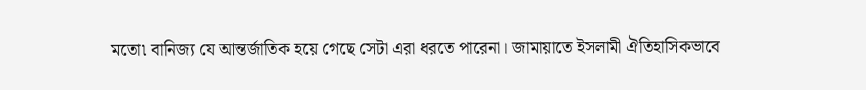মতো৷ বানিজ্য যে আন্তর্জাতিক হয়ে গেছে সেটা এরা ধরতে পারেনা। জামায়াতে ইসলামী ঐতিহাসিকভাবে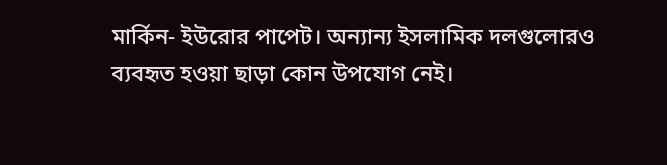মার্কিন- ইউরোর পাপেট। অন্যান্য ইসলামিক দলগুলোরও ব্যবহৃত হওয়া ছাড়া কোন উপযোগ নেই।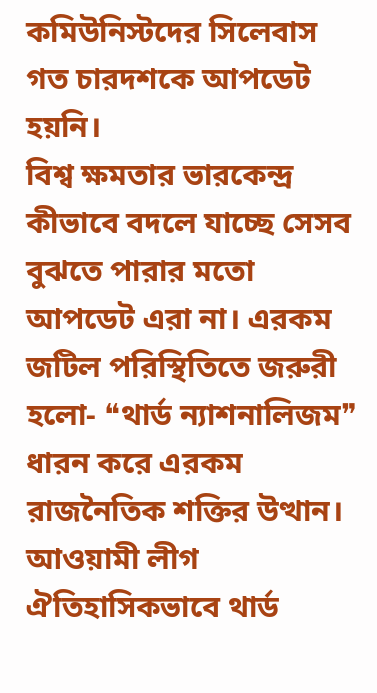কমিউনিস্টদের সিলেবাস গত চারদশকে আপডেট হয়নি।
বিশ্ব ক্ষমতার ভারকেন্দ্র কীভাবে বদলে যাচ্ছে সেসব বুঝতে পারার মতো আপডেট এরা না। এরকম জটিল পরিস্থিতিতে জরুরী হলো- ❝থার্ড ন্যাশনালিজম❞ ধারন করে এরকম রাজনৈতিক শক্তির উত্থান। আওয়ামী লীগ ঐতিহাসিকভাবে থার্ড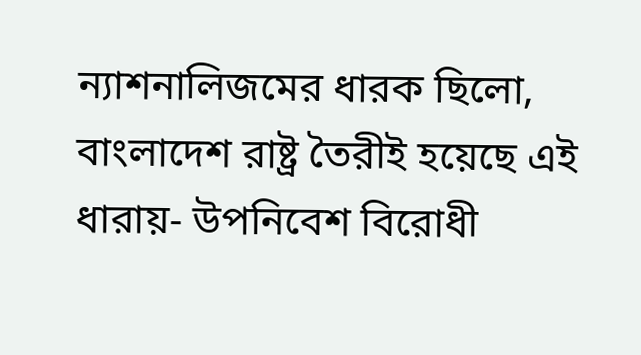ন্যাশনালিজমের ধারক ছিলো, বাংলাদেশ রাষ্ট্র তৈরীই হয়েছে এই ধারায়- উপনিবেশ বিরোধী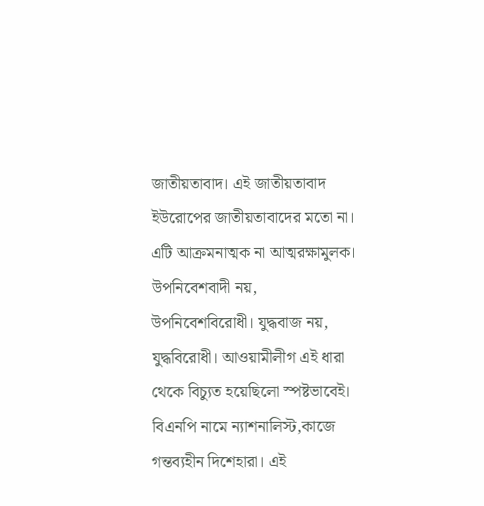জাতীয়তাবাদ। এই জাতীয়তাবাদ ইউরোপের জাতীয়তাবাদের মতো না। এটি আক্রমনাত্মক না আত্মরক্ষামুলক। উপনিবেশবাদী নয়, উপনিবেশবিরোধী। যুদ্ধবাজ নয়, যুদ্ধবিরোধী। আওয়ামীলীগ এই ধারা থেকে বিচ্যুত হয়েছিলো স্পষ্টভাবেই। বিএনপি নামে ন্যাশনালিস্ট,কাজে গন্তব্যহীন দিশেহারা। এই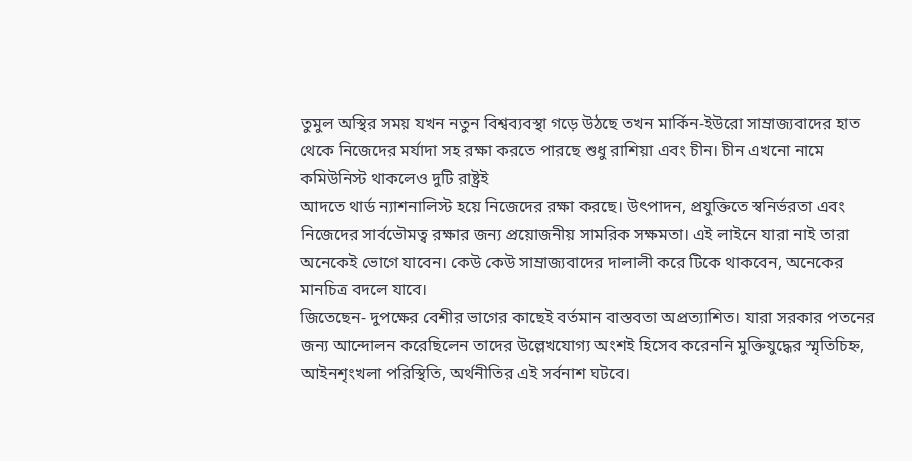তুমুল অস্থির সময় যখন নতুন বিশ্বব্যবস্থা গড়ে উঠছে তখন মার্কিন-ইউরো সাম্রাজ্যবাদের হাত থেকে নিজেদের মর্যাদা সহ রক্ষা করতে পারছে শুধু রাশিয়া এবং চীন। চীন এখনো নামে কমিউনিস্ট থাকলেও দুটি রাষ্ট্রই
আদতে থার্ড ন্যাশনালিস্ট হয়ে নিজেদের রক্ষা করছে। উৎপাদন, প্রযুক্তিতে স্বনির্ভরতা এবং নিজেদের সার্বভৌমত্ব রক্ষার জন্য প্রয়োজনীয় সামরিক সক্ষমতা। এই লাইনে যারা নাই তারা অনেকেই ভোগে যাবেন। কেউ কেউ সাম্রাজ্যবাদের দালালী করে টিকে থাকবেন, অনেকের মানচিত্র বদলে যাবে।
জিতেছেন- দুপক্ষের বেশীর ভাগের কাছেই বর্তমান বাস্তবতা অপ্রত্যাশিত। যারা সরকার পতনের জন্য আন্দোলন করেছিলেন তাদের উল্লেখযোগ্য অংশই হিসেব করেননি মুক্তিযুদ্ধের স্মৃতিচিহ্ন, আইনশৃংখলা পরিস্থিতি, অর্থনীতির এই সর্বনাশ ঘটবে।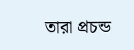তারা প্রচন্ড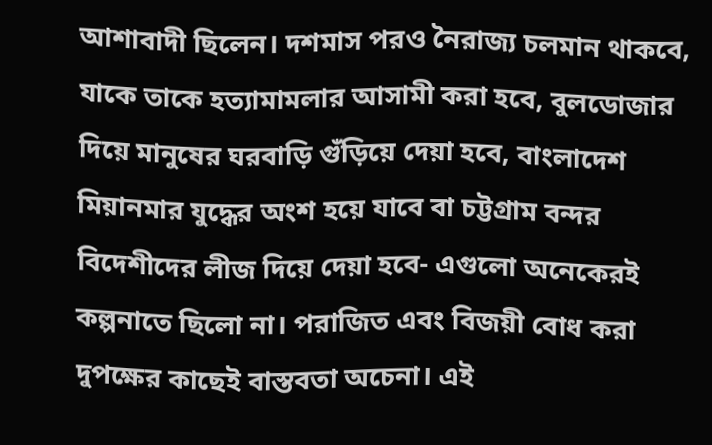আশাবাদী ছিলেন। দশমাস পরও নৈরাজ্য চলমান থাকবে, যাকে তাকে হত্যামামলার আসামী করা হবে, বুলডোজার দিয়ে মানুষের ঘরবাড়ি গুঁড়িয়ে দেয়া হবে, বাংলাদেশ মিয়ানমার যুদ্ধের অংশ হয়ে যাবে বা চট্টগ্রাম বন্দর বিদেশীদের লীজ দিয়ে দেয়া হবে- এগুলো অনেকেরই কল্পনাতে ছিলো না। পরাজিত এবং বিজয়ী বোধ করা দুপক্ষের কাছেই বাস্তবতা অচেনা। এই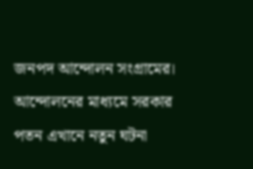জনপদ আন্দোলন সংগ্রামের। আন্দোলনের মাধ্যমে সরকার পতন এখানে নতুন ঘটনা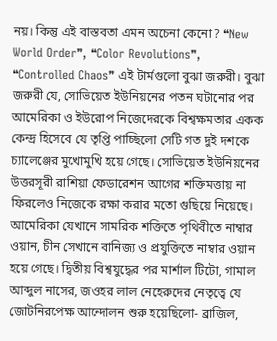নয়। কিন্তু এই বাস্তবতা এমন অচেনা কেনো? ❝New World Order❞, ❝Color Revolutions❞,
❝Controlled Chaos❞ এই টার্মগুলো বুঝা জরুরী। বুঝা জরুরী যে, সোভিয়েত ইউনিয়নের পতন ঘটানোর পর আমেরিকা ও ইউরোপ নিজেদেরকে বিশ্বক্ষমতার একক কেন্দ্র হিসেবে যে তৃপ্তি পাচ্ছিলো সেটি গত দুই দশকে চ্যালেঞ্জের মুখোমুখি হয়ে গেছে। সোভিয়েত ইউনিয়নের উত্তরসূরী রাশিয়া ফেডারেশন আগের শক্তিমত্তায় না ফিরলেও নিজেকে রক্ষা করার মতো গুছিয়ে নিয়েছে। আমেরিকা যেখানে সামরিক শক্তিতে পৃথিবীতে নাম্বার ওয়ান, চীন সেখানে বানিজ্য ও প্রযুক্তিতে নাম্বার ওয়ান হয়ে গেছে। দ্বিতীয় বিশ্বযুদ্ধের পর মার্শাল টিটো, গামাল আব্দুল নাসের, জওহর লাল নেহেরুদের নেতৃত্বে যে জোটনিরপেক্ষ আন্দোলন শুরু হয়েছিলো- ব্রাজিল,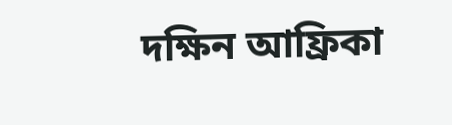দক্ষিন আফ্রিকা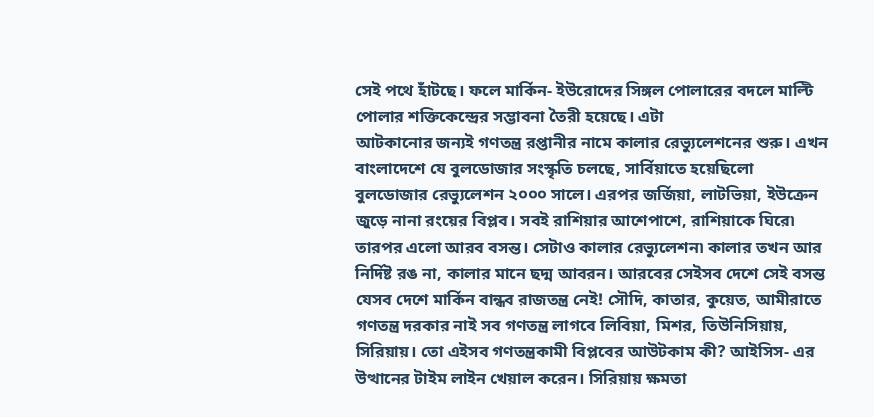সেই পথে হাঁটছে। ফলে মার্কিন- ইউরোদের সিঙ্গল পোলারের বদলে মাল্টি পোলার শক্তিকেন্দ্রের সম্ভাবনা তৈরী হয়েছে। এটা
আটকানোর জন্যই গণতন্ত্র রপ্তানীর নামে কালার রেভ্যুলেশনের শুরু। এখন বাংলাদেশে যে বুলডোজার সংস্কৃতি চলছে, সার্বিয়াতে হয়েছিলো বুলডোজার রেভ্যুলেশন ২০০০ সালে। এরপর জর্জিয়া, লাটভিয়া, ইউক্রেন জুড়ে নানা রংয়ের বিপ্লব। সবই রাশিয়ার আশেপাশে, রাশিয়াকে ঘিরে৷ তারপর এলো আরব বসন্ত। সেটাও কালার রেভ্যুলেশন৷ কালার তখন আর নির্দিষ্ট রঙ না, কালার মানে ছদ্ম আবরন। আরবের সেইসব দেশে সেই বসন্ত যেসব দেশে মার্কিন বান্ধব রাজতন্ত্র নেই! সৌদি, কাতার, কুয়েত, আমীরাতে গণতন্ত্র দরকার নাই সব গণতন্ত্র লাগবে লিবিয়া, মিশর, তিউনিসিয়ায়, সিরিয়ায়। তো এইসব গণতন্ত্রকামী বিপ্লবের আউটকাম কী? আইসিস- এর উত্থানের টাইম লাইন খেয়াল করেন। সিরিয়ায় ক্ষমতা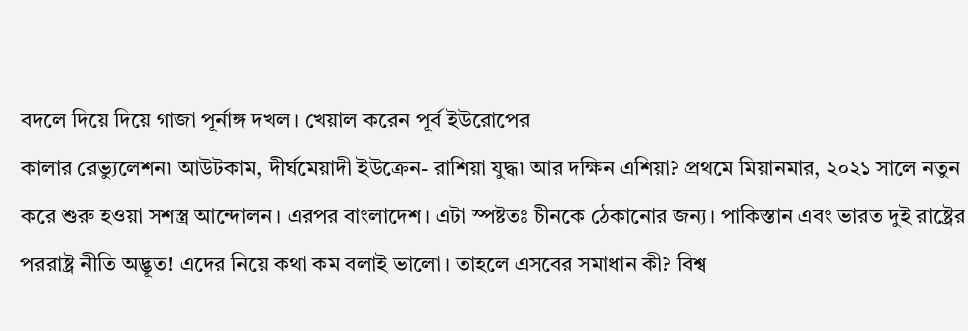বদলে দিয়ে দিয়ে গাজা পূর্নাঙ্গ দখল। খেয়াল করেন পূর্ব ইউরোপের
কালার রেভ্যুলেশন৷ আউটকাম, দীর্ঘমেয়াদী ইউক্রেন- রাশিয়া যুদ্ধ৷ আর দক্ষিন এশিয়া? প্রথমে মিয়ানমার, ২০২১ সালে নতুন করে শুরু হওয়া সশস্ত্র আন্দোলন। এরপর বাংলাদেশ। এটা স্পষ্টতঃ চীনকে ঠেকানোর জন্য। পাকিস্তান এবং ভারত দুই রাষ্ট্রের পররাষ্ট্র নীতি অদ্ভূত! এদের নিয়ে কথা কম বলাই ভালো। তাহলে এসবের সমাধান কী? বিশ্ব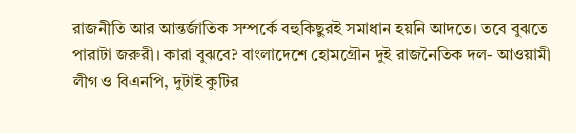রাজনীতি আর আন্তর্জাতিক সম্পর্কে বহুকিছুরই সমাধান হয়নি আদতে। তবে বুঝতে পারাটা জরুরী। কারা বুঝবে? বাংলাদেশে হোমগ্রৌন দুই রাজনৈতিক দল- আওয়ামী লীগ ও বিএনপি, দুটাই কুটির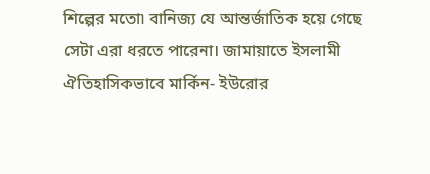শিল্পের মতো৷ বানিজ্য যে আন্তর্জাতিক হয়ে গেছে সেটা এরা ধরতে পারেনা। জামায়াতে ইসলামী ঐতিহাসিকভাবে মার্কিন- ইউরোর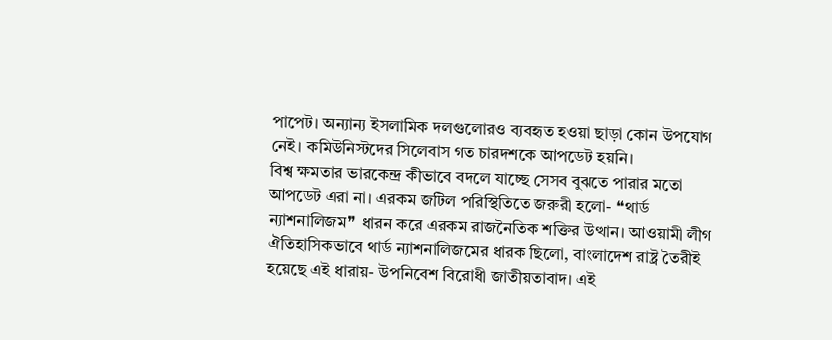পাপেট। অন্যান্য ইসলামিক দলগুলোরও ব্যবহৃত হওয়া ছাড়া কোন উপযোগ নেই। কমিউনিস্টদের সিলেবাস গত চারদশকে আপডেট হয়নি।
বিশ্ব ক্ষমতার ভারকেন্দ্র কীভাবে বদলে যাচ্ছে সেসব বুঝতে পারার মতো আপডেট এরা না। এরকম জটিল পরিস্থিতিতে জরুরী হলো- ❝থার্ড ন্যাশনালিজম❞ ধারন করে এরকম রাজনৈতিক শক্তির উত্থান। আওয়ামী লীগ ঐতিহাসিকভাবে থার্ড ন্যাশনালিজমের ধারক ছিলো, বাংলাদেশ রাষ্ট্র তৈরীই হয়েছে এই ধারায়- উপনিবেশ বিরোধী জাতীয়তাবাদ। এই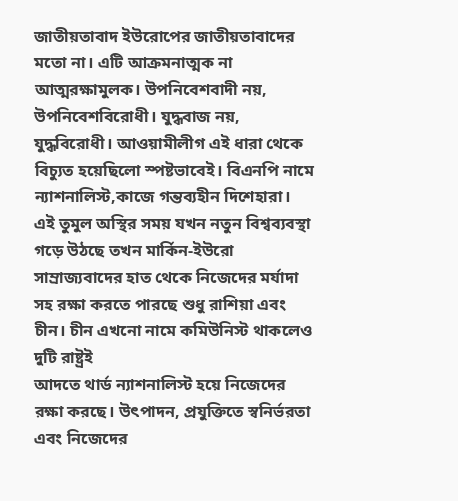জাতীয়তাবাদ ইউরোপের জাতীয়তাবাদের মতো না। এটি আক্রমনাত্মক না আত্মরক্ষামুলক। উপনিবেশবাদী নয়, উপনিবেশবিরোধী। যুদ্ধবাজ নয়, যুদ্ধবিরোধী। আওয়ামীলীগ এই ধারা থেকে বিচ্যুত হয়েছিলো স্পষ্টভাবেই। বিএনপি নামে ন্যাশনালিস্ট,কাজে গন্তব্যহীন দিশেহারা। এই তুমুল অস্থির সময় যখন নতুন বিশ্বব্যবস্থা গড়ে উঠছে তখন মার্কিন-ইউরো সাম্রাজ্যবাদের হাত থেকে নিজেদের মর্যাদা সহ রক্ষা করতে পারছে শুধু রাশিয়া এবং চীন। চীন এখনো নামে কমিউনিস্ট থাকলেও দুটি রাষ্ট্রই
আদতে থার্ড ন্যাশনালিস্ট হয়ে নিজেদের রক্ষা করছে। উৎপাদন, প্রযুক্তিতে স্বনির্ভরতা এবং নিজেদের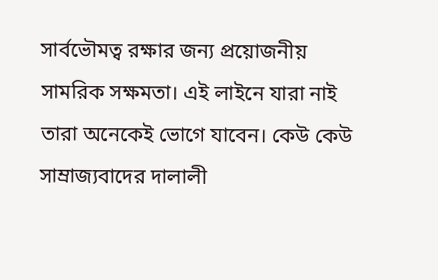সার্বভৌমত্ব রক্ষার জন্য প্রয়োজনীয় সামরিক সক্ষমতা। এই লাইনে যারা নাই তারা অনেকেই ভোগে যাবেন। কেউ কেউ সাম্রাজ্যবাদের দালালী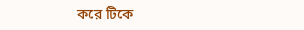করে টিকে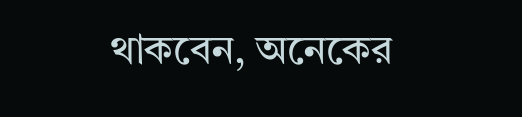থাকবেন, অনেকের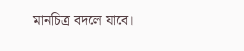মানচিত্র বদলে যাবে।